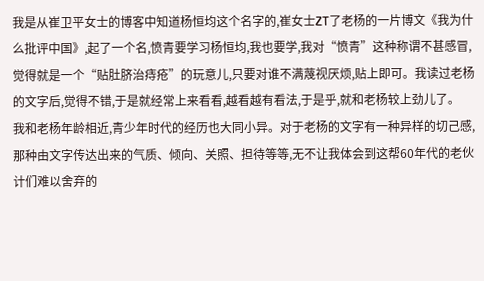我是从崔卫平女士的博客中知道杨恒均这个名字的,崔女士ZT了老杨的一片博文《我为什么批评中国》,起了一个名,愤青要学习杨恒均,我也要学,我对“愤青”这种称谓不甚感冒,觉得就是一个“贴肚脐治痔疮”的玩意儿,只要对谁不满蔑视厌烦,贴上即可。我读过老杨的文字后,觉得不错,于是就经常上来看看,越看越有看法,于是乎,就和老杨较上劲儿了。
我和老杨年龄相近,青少年时代的经历也大同小异。对于老杨的文字有一种异样的切己感,那种由文字传达出来的气质、倾向、关照、担待等等,无不让我体会到这帮60年代的老伙计们难以舍弃的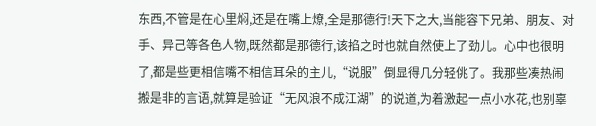东西,不管是在心里焖,还是在嘴上燎,全是那德行!天下之大,当能容下兄弟、朋友、对手、异己等各色人物,既然都是那德行,该掐之时也就自然使上了劲儿。心中也很明了,都是些更相信嘴不相信耳朵的主儿,“说服”倒显得几分轻佻了。我那些凑热闹搬是非的言语,就算是验证“无风浪不成江湖”的说道,为着激起一点小水花,也别辜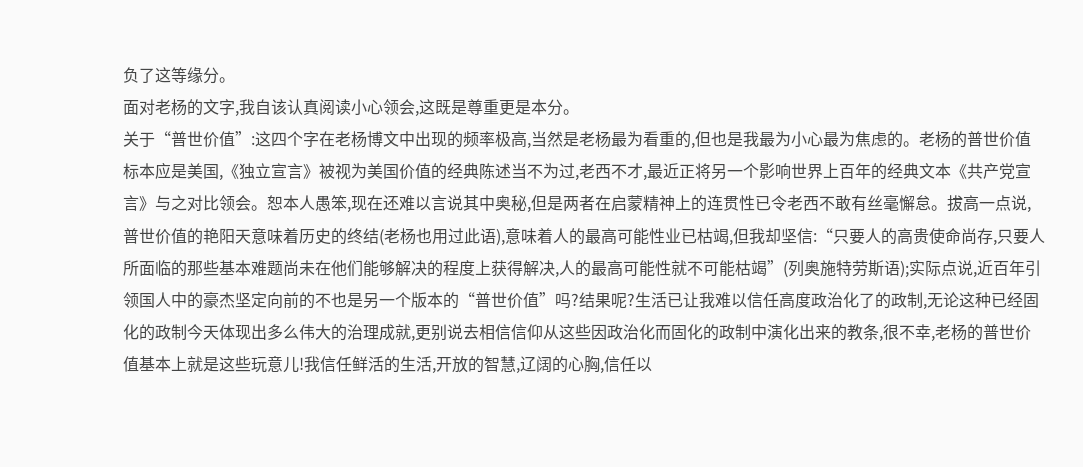负了这等缘分。
面对老杨的文字,我自该认真阅读小心领会,这既是尊重更是本分。
关于“普世价值”:这四个字在老杨博文中出现的频率极高,当然是老杨最为看重的,但也是我最为小心最为焦虑的。老杨的普世价值标本应是美国,《独立宣言》被视为美国价值的经典陈述当不为过,老西不才,最近正将另一个影响世界上百年的经典文本《共产党宣言》与之对比领会。恕本人愚笨,现在还难以言说其中奥秘,但是两者在启蒙精神上的连贯性已令老西不敢有丝毫懈怠。拔高一点说,普世价值的艳阳天意味着历史的终结(老杨也用过此语),意味着人的最高可能性业已枯竭,但我却坚信:“只要人的高贵使命尚存,只要人所面临的那些基本难题尚未在他们能够解决的程度上获得解决,人的最高可能性就不可能枯竭”(列奥施特劳斯语);实际点说,近百年引领国人中的豪杰坚定向前的不也是另一个版本的“普世价值”吗?结果呢?生活已让我难以信任高度政治化了的政制,无论这种已经固化的政制今天体现出多么伟大的治理成就,更别说去相信信仰从这些因政治化而固化的政制中演化出来的教条,很不幸,老杨的普世价值基本上就是这些玩意儿!我信任鲜活的生活,开放的智慧,辽阔的心胸,信任以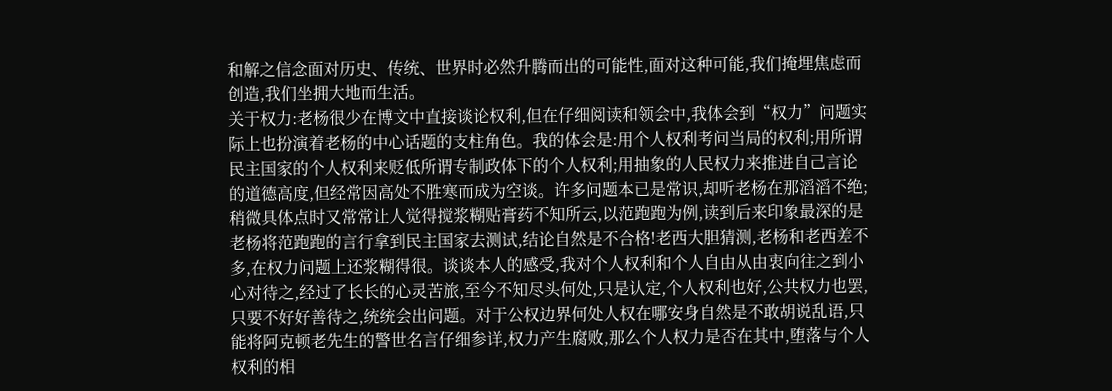和解之信念面对历史、传统、世界时必然升腾而出的可能性,面对这种可能,我们掩埋焦虑而创造,我们坐拥大地而生活。
关于权力:老杨很少在博文中直接谈论权利,但在仔细阅读和领会中,我体会到“权力”问题实际上也扮演着老杨的中心话题的支柱角色。我的体会是:用个人权利考问当局的权利;用所谓民主国家的个人权利来贬低所谓专制政体下的个人权利;用抽象的人民权力来推进自己言论的道德高度,但经常因高处不胜寒而成为空谈。许多问题本已是常识,却听老杨在那滔滔不绝;稍微具体点时又常常让人觉得搅浆糊贴膏药不知所云,以范跑跑为例,读到后来印象最深的是老杨将范跑跑的言行拿到民主国家去测试,结论自然是不合格!老西大胆猜测,老杨和老西差不多,在权力问题上还浆糊得很。谈谈本人的感受,我对个人权利和个人自由从由衷向往之到小心对待之,经过了长长的心灵苦旅,至今不知尽头何处,只是认定,个人权利也好,公共权力也罢,只要不好好善待之,统统会出问题。对于公权边界何处人权在哪安身自然是不敢胡说乱语,只能将阿克顿老先生的警世名言仔细参详,权力产生腐败,那么个人权力是否在其中,堕落与个人权利的相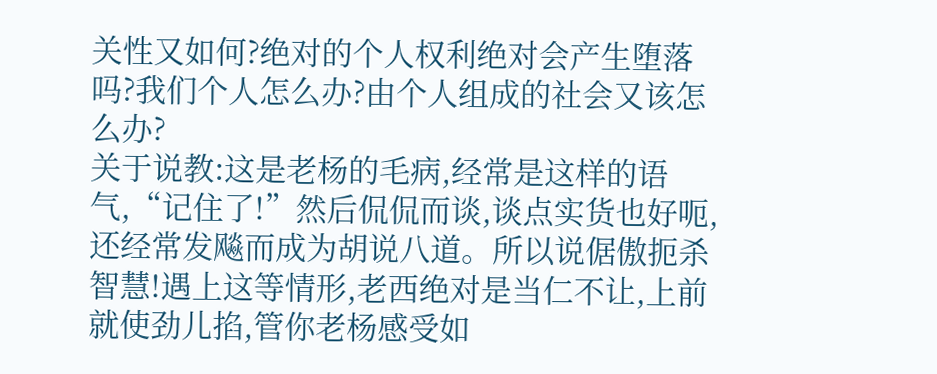关性又如何?绝对的个人权利绝对会产生堕落吗?我们个人怎么办?由个人组成的社会又该怎么办?
关于说教:这是老杨的毛病,经常是这样的语气,“记住了!”然后侃侃而谈,谈点实货也好呃,还经常发飚而成为胡说八道。所以说倨傲扼杀智慧!遇上这等情形,老西绝对是当仁不让,上前就使劲儿掐,管你老杨感受如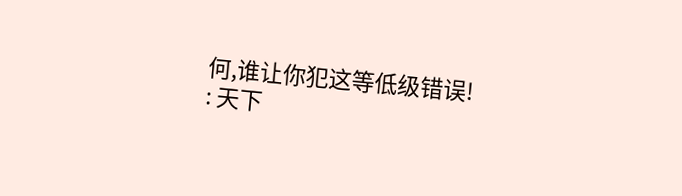何,谁让你犯这等低级错误!
: 天下